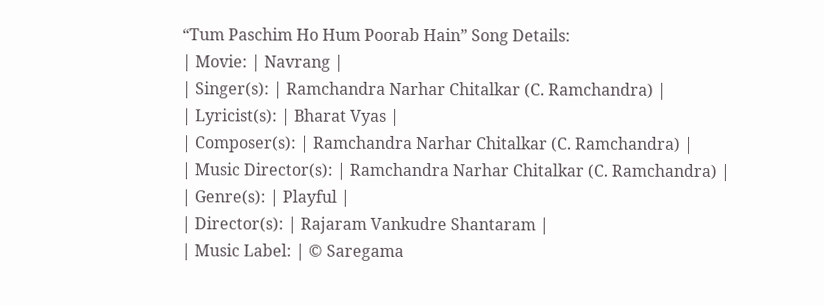“Tum Paschim Ho Hum Poorab Hain” Song Details:
| Movie: | Navrang |
| Singer(s): | Ramchandra Narhar Chitalkar (C. Ramchandra) |
| Lyricist(s): | Bharat Vyas |
| Composer(s): | Ramchandra Narhar Chitalkar (C. Ramchandra) |
| Music Director(s): | Ramchandra Narhar Chitalkar (C. Ramchandra) |
| Genre(s): | Playful |
| Director(s): | Rajaram Vankudre Shantaram |
| Music Label: | © Saregama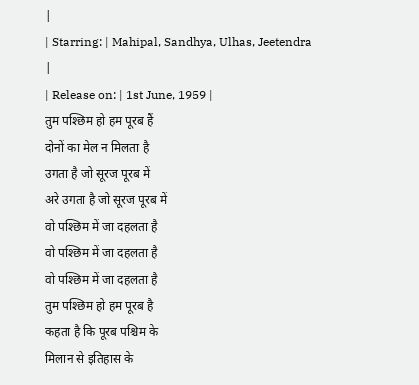|
| Starring: | Mahipal, Sandhya, Ulhas, Jeetendra |
| Release on: | 1st June, 1959 |
तुम पश्छिम हो हम पूरब हैं
दोनों का मेल न मिलता है
उगता है जो सूरज पूरब में
अरे उगता है जो सूरज पूरब में
वो पश्छिम में जा दहलता है
वो पश्छिम में जा दहलता है
वो पश्छिम में जा दहलता है
तुम पश्छिम हो हम पूरब है
कहता है कि पूरब पश्चिम के
मिलान से इतिहास के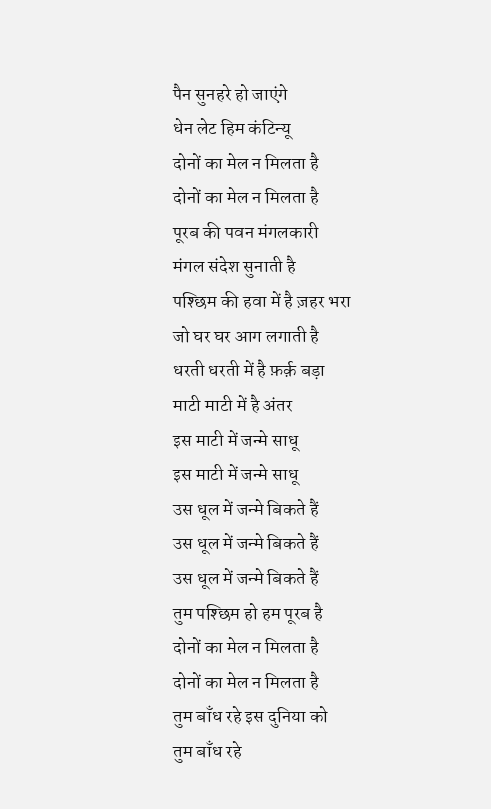पैन सुनहरे हो जाएंगे
धेन लेट हिम कंटिन्यू
दोनों का मेल न मिलता है
दोनों का मेल न मिलता है
पूरब की पवन मंगलकारी
मंगल संदेश सुनाती है
पश्छिम की हवा में है ज़हर भरा
जो घर घर आग लगाती है
धरती धरती में है फ़र्क़ बड़ा
माटी माटी में है अंतर
इस माटी में जन्मे साधू
इस माटी में जन्मे साधू
उस धूल में जन्मे बिकते हैं
उस धूल में जन्मे बिकते हैं
उस धूल में जन्मे बिकते हैं
तुम पश्छिम हो हम पूरब है
दोनों का मेल न मिलता है
दोनों का मेल न मिलता है
तुम बाँध रहे इस दुनिया को
तुम बाँध रहे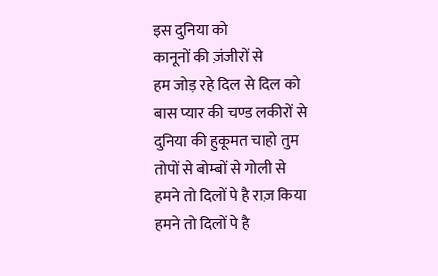इस दुनिया को
कानूनों की ज़ंजीरों से
हम जोड़ रहे दिल से दिल को
बास प्यार की चण्ड लकीरों से
दुनिया की हुकूमत चाहो तुम
तोपों से बोम्बों से गोली से
हमने तो दिलों पे है राज़ किया
हमने तो दिलों पे है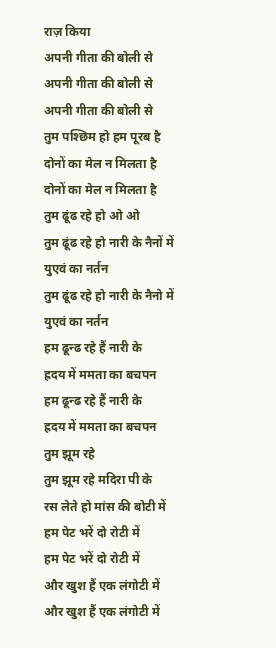राज़ किया
अपनी गीता की बोली से
अपनी गीता की बोली से
अपनी गीता की बोली से
तुम पश्छिम हो हम पूरब है
दोनों का मेल न मिलता है
दोनों का मेल न मिलता है
तुम ढूंढ रहे हो ओ ओ
तुम ढूंढ रहे हो नारी के नैनों में
युएवं का नर्तन
तुम ढूंढ रहे हो नारी के नैनो में
युएवं का नर्तन
हम ढून्ढ रहे हैं नारी के
ह्रदय में ममता का बचपन
हम ढून्ढ रहे हैं नारी के
ह्रदय में ममता का बचपन
तुम झूम रहे
तुम झूम रहे मदिरा पी के
रस लेते हो मांस की बोटी में
हम पेट भरें दो रोटी में
हम पेट भरें दो रोटी में
और खुश हैं एक लंगोटी में
और खुश हैं एक लंगोटी में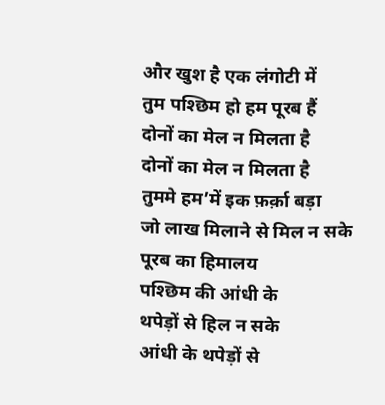और खुश है एक लंगोटी में
तुम पश्छिम हो हम पूरब हैं
दोनों का मेल न मिलता है
दोनों का मेल न मिलता है
तुममे हम’में इक फ़र्क़ा बड़ा
जो लाख मिलाने से मिल न सके
पूरब का हिमालय
पश्छिम की आंधी के
थपेड़ों से हिल न सके
आंधी के थपेड़ों से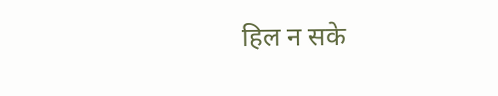हिल न सके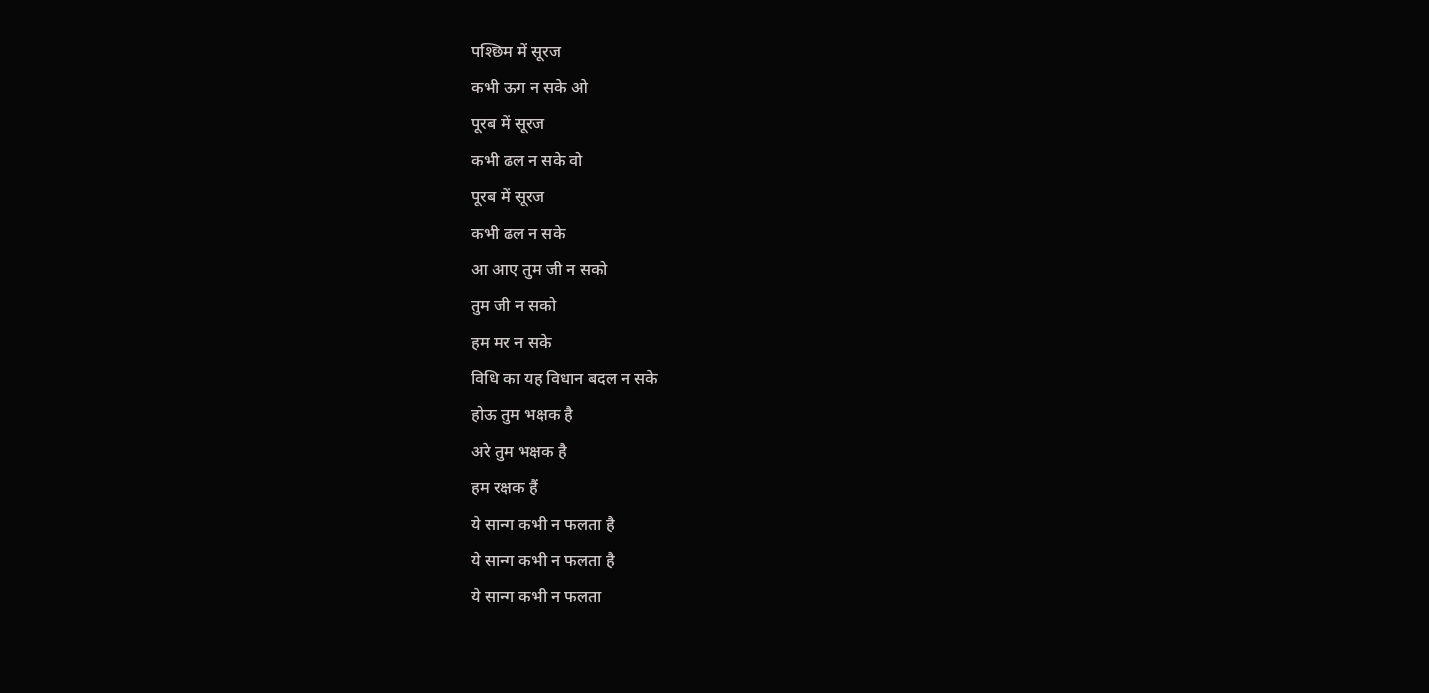पश्छिम में सूरज
कभी ऊग न सके ओ
पूरब में सूरज
कभी ढल न सके वो
पूरब में सूरज
कभी ढल न सके
आ आए तुम जी न सको
तुम जी न सको
हम मर न सके
विधि का यह विधान बदल न सके
होऊ तुम भक्षक है
अरे तुम भक्षक है
हम रक्षक हैं
ये सान्ग कभी न फलता है
ये सान्ग कभी न फलता है
ये सान्ग कभी न फलता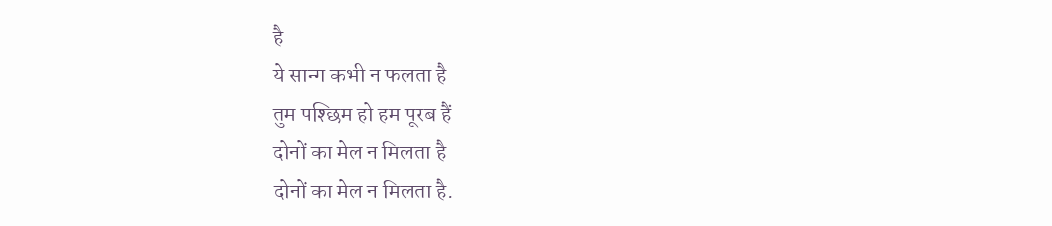है
ये सान्ग कभी न फलता है
तुम पश्छिम हो हम पूरब हैं
दोनों का मेल न मिलता है
दोनों का मेल न मिलता है.